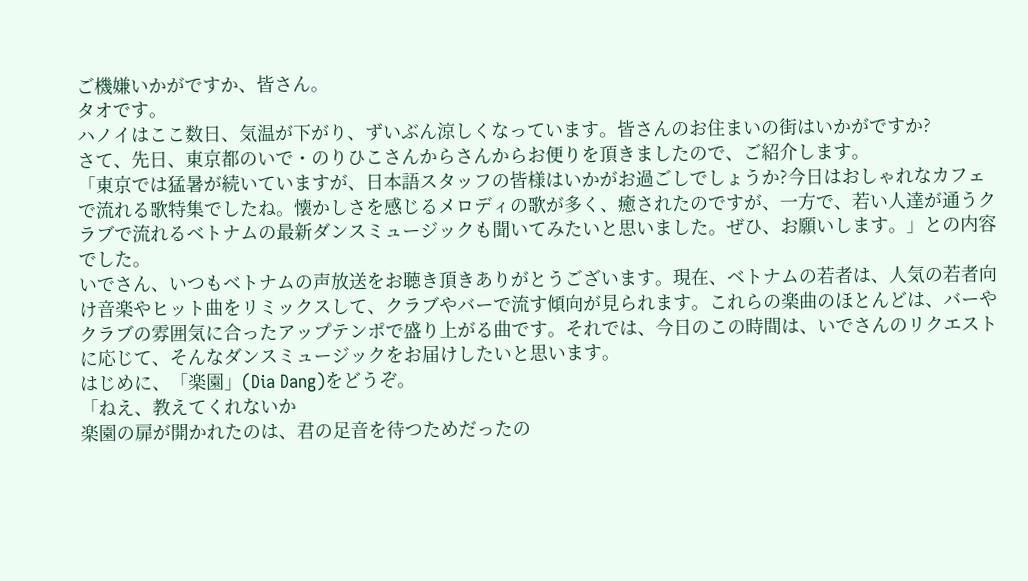ご機嫌いかがですか、皆さん。
タオです。
ハノイはここ数日、気温が下がり、ずいぶん涼しくなっています。皆さんのお住まいの街はいかがですか?
さて、先日、東京都のいで・のりひこさんからさんからお便りを頂きましたので、ご紹介します。
「東京では猛暑が続いていますが、日本語スタッフの皆様はいかがお過ごしでしょうか?今日はおしゃれなカフェで流れる歌特集でしたね。懐かしさを感じるメロディの歌が多く、癒されたのですが、一方で、若い人達が通うクラブで流れるベトナムの最新ダンスミュージックも聞いてみたいと思いました。ぜひ、お願いします。」との内容でした。
いでさん、いつもベトナムの声放送をお聴き頂きありがとうございます。現在、ベトナムの若者は、人気の若者向け音楽やヒット曲をリミックスして、クラブやバーで流す傾向が見られます。これらの楽曲のほとんどは、バーやクラブの雰囲気に合ったアップテンポで盛り上がる曲です。それでは、今日のこの時間は、いでさんのリクエストに応じて、そんなダンスミュージックをお届けしたいと思います。
はじめに、「楽園」(Dia Dang)をどうぞ。
「ねえ、教えてくれないか
楽園の扉が開かれたのは、君の足音を待つためだったの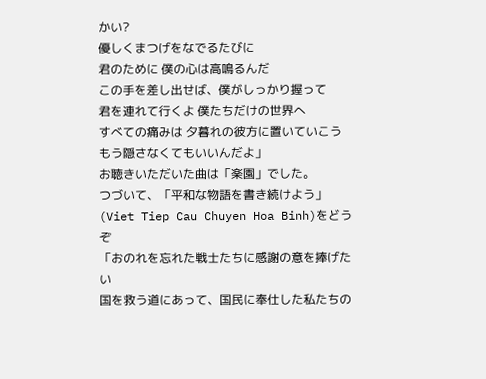かい?
優しくまつげをなでるたびに
君のために 僕の心は高鳴るんだ
この手を差し出せば、僕がしっかり握って
君を連れて行くよ 僕たちだけの世界へ
すべての痛みは 夕暮れの彼方に置いていこう
もう隠さなくてもいいんだよ」
お聴きいただいた曲は「楽園」でした。
つづいて、「平和な物語を書き続けよう」(Viet Tiep Cau Chuyen Hoa Binh)をどうぞ
「おのれを忘れた戦士たちに感謝の意を捧げたい
国を救う道にあって、国民に奉仕した私たちの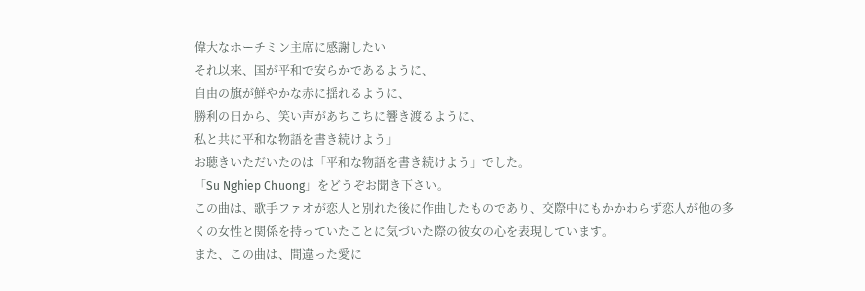偉大なホーチミン主席に感謝したい
それ以来、国が平和で安らかであるように、
自由の旗が鮮やかな赤に揺れるように、
勝利の日から、笑い声があちこちに響き渡るように、
私と共に平和な物語を書き続けよう」
お聴きいただいたのは「平和な物語を書き続けよう」でした。
「Su Nghiep Chuong」をどうぞお聞き下さい。
この曲は、歌手ファオが恋人と別れた後に作曲したものであり、交際中にもかかわらず恋人が他の多くの女性と関係を持っていたことに気づいた際の彼女の心を表現しています。
また、この曲は、間違った愛に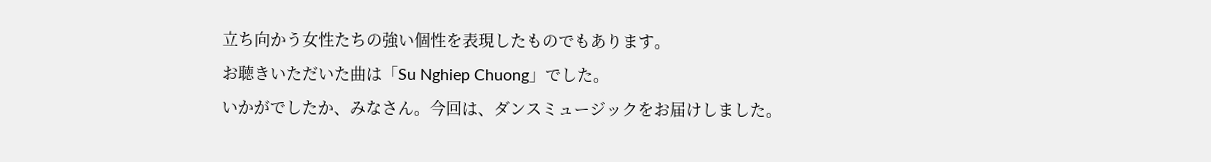立ち向かう女性たちの強い個性を表現したものでもあります。
お聴きいただいた曲は「Su Nghiep Chuong」でした。
いかがでしたか、みなさん。今回は、ダンスミュージックをお届けしました。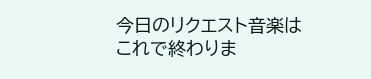今日のリクエスト音楽はこれで終わりま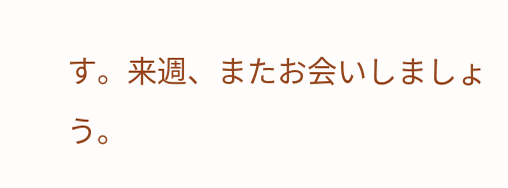す。来週、またお会いしましょう。